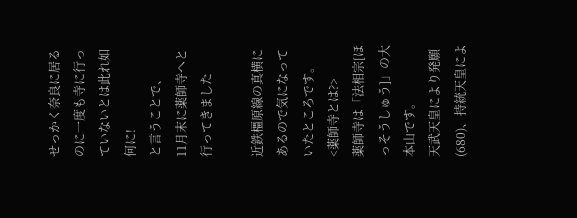せっかく奈良に居るのに一度も寺に行っていないとは此れ如何に!
と言うことで、
11月末に薬師寺へと行ってきました

近鉄橿原線の真横にあるので気になっていたところです。
<薬師寺とは?>
薬師寺は「法相宗[ほっそうしゅう]」の大本山です。
天武天皇により発願(680)、持統天皇によ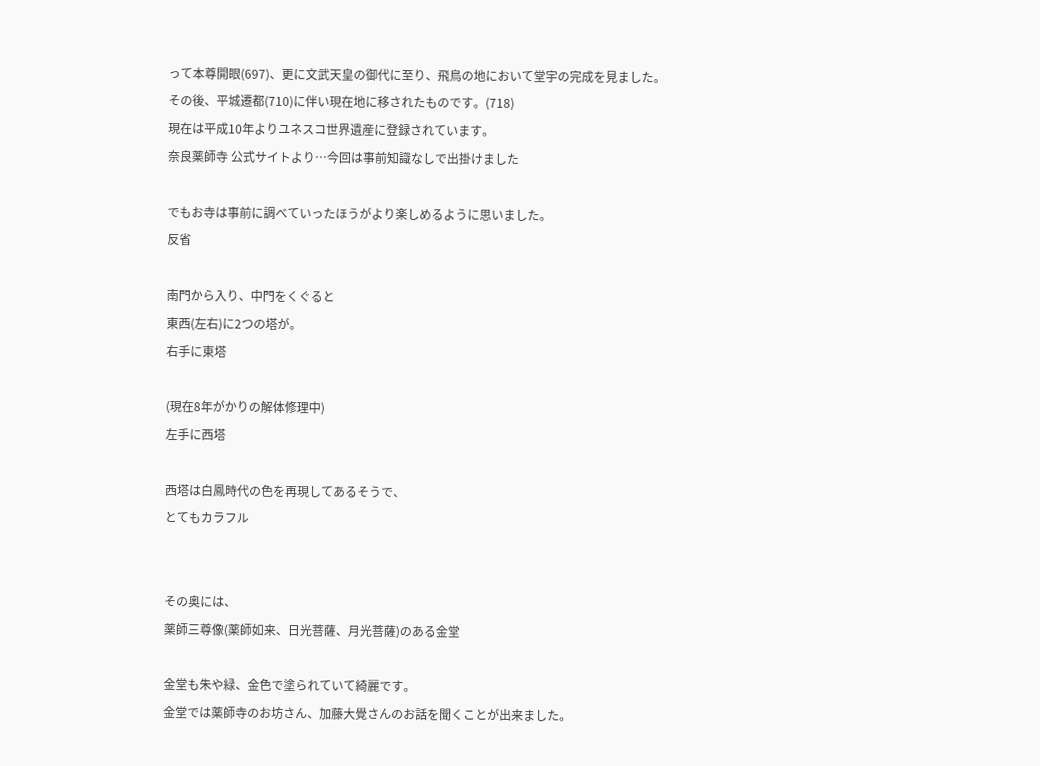って本尊開眼(697)、更に文武天皇の御代に至り、飛鳥の地において堂宇の完成を見ました。
その後、平城遷都(710)に伴い現在地に移されたものです。(718)
現在は平成10年よりユネスコ世界遺産に登録されています。
奈良薬師寺 公式サイトより…今回は事前知識なしで出掛けました

でもお寺は事前に調べていったほうがより楽しめるように思いました。
反省

南門から入り、中門をくぐると
東西(左右)に2つの塔が。
右手に東塔

(現在8年がかりの解体修理中)
左手に西塔

西塔は白鳳時代の色を再現してあるそうで、
とてもカラフル


その奥には、
薬師三尊像(薬師如来、日光菩薩、月光菩薩)のある金堂

金堂も朱や緑、金色で塗られていて綺麗です。
金堂では薬師寺のお坊さん、加藤大覺さんのお話を聞くことが出来ました。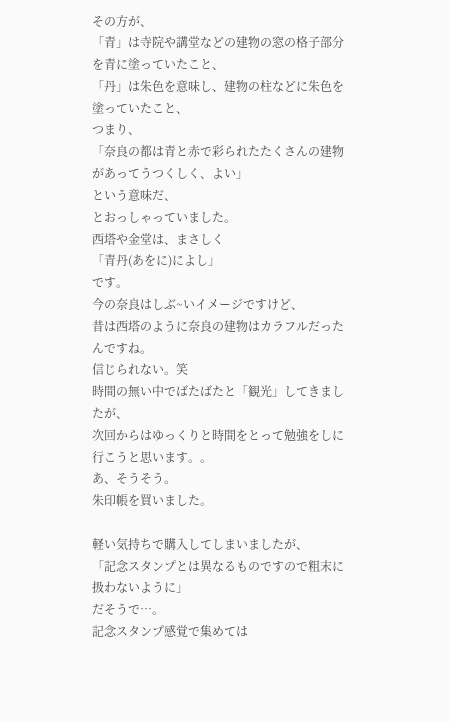その方が、
「青」は寺院や講堂などの建物の窓の格子部分を青に塗っていたこと、
「丹」は朱色を意味し、建物の柱などに朱色を塗っていたこと、
つまり、
「奈良の都は青と赤で彩られたたくさんの建物があってうつくしく、よい」
という意味だ、
とおっしゃっていました。
西塔や金堂は、まさしく
「青丹(あをに)によし」
です。
今の奈良はしぶ~いイメージですけど、
昔は西塔のように奈良の建物はカラフルだったんですね。
信じられない。笑
時間の無い中でばたばたと「観光」してきましたが、
次回からはゆっくりと時間をとって勉強をしに行こうと思います。。
あ、そうそう。
朱印帳を買いました。

軽い気持ちで購入してしまいましたが、
「記念スタンプとは異なるものですので粗末に扱わないように」
だそうで…。
記念スタンプ感覚で集めては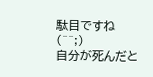駄目ですね(^^;)
自分が死んだと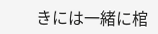きには一緒に棺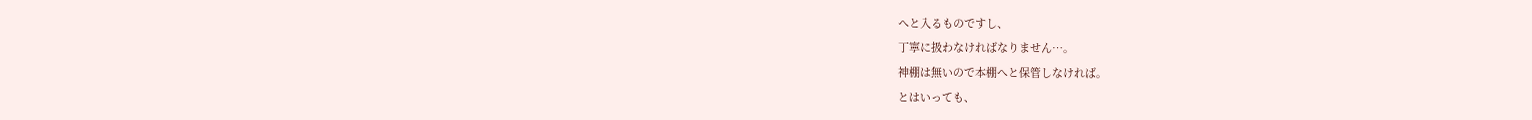へと入るものですし、
丁寧に扱わなければなりません…。
神棚は無いので本棚へと保管しなければ。
とはいっても、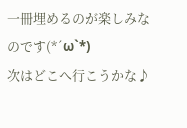一冊埋めるのが楽しみなのです(*´ω`*)
次はどこへ行こうかな♪